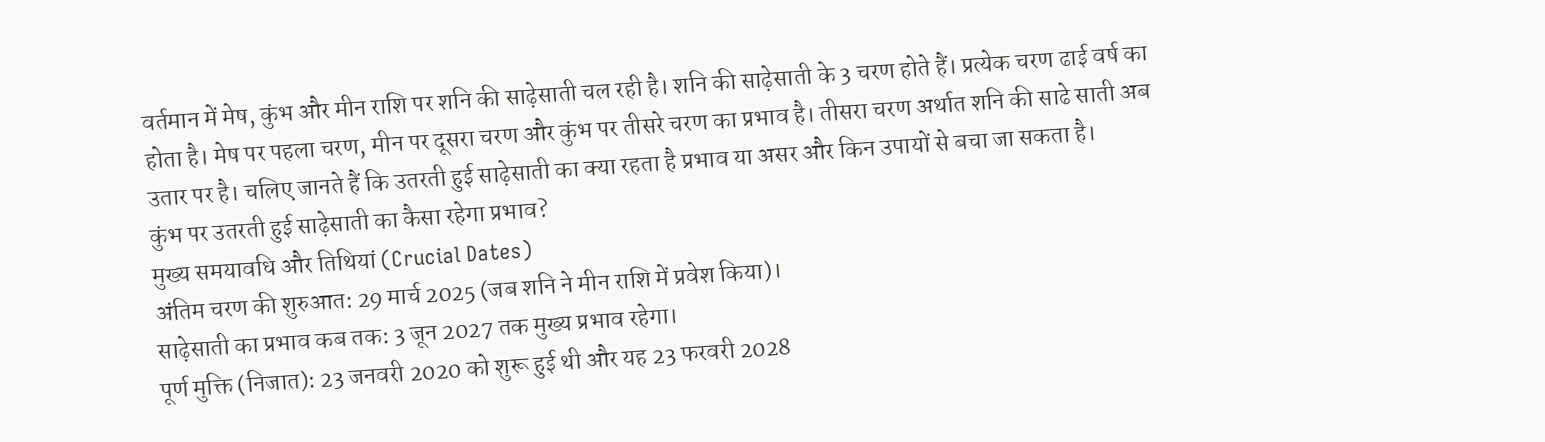वर्तमान में मेष, कुंभ और मीन राशि पर शनि की साढ़ेसाती चल रही है। शनि की साढ़ेसाती के 3 चरण होते हैं। प्रत्येक चरण ढाई वर्ष का होता है। मेष पर पहला चरण, मीन पर दूसरा चरण और कुंभ पर तीसरे चरण का प्रभाव है। तीसरा चरण अर्थात शनि की साढे साती अब उतार पर है। चलिए जानते हैं कि उतरती हुई साढ़ेसाती का क्या रहता है प्रभाव या असर और किन उपायों से बचा जा सकता है।
कुंभ पर उतरती हुई साढ़ेसाती का कैसा रहेगा प्रभाव?
मुख्य समयावधि और तिथियां (Crucial Dates)
अंतिम चरण की शुरुआत: 29 मार्च 2025 (जब शनि ने मीन राशि में प्रवेश किया)।
साढ़ेसाती का प्रभाव कब तक: 3 जून 2027 तक मुख्य प्रभाव रहेगा।
पूर्ण मुक्ति (निजात): 23 जनवरी 2020 को शुरू हुई थी और यह 23 फरवरी 2028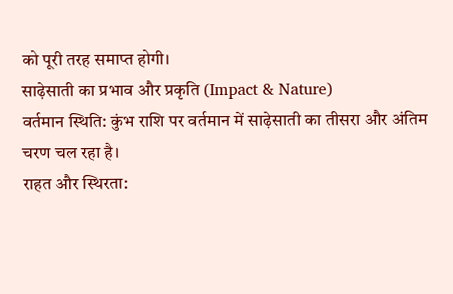को पूरी तरह समाप्त होगी।
साढ़ेसाती का प्रभाव और प्रकृति (Impact & Nature)
वर्तमान स्थिति: कुंभ राशि पर वर्तमान में साढ़ेसाती का तीसरा और अंतिम चरण चल रहा है।
राहत और स्थिरता: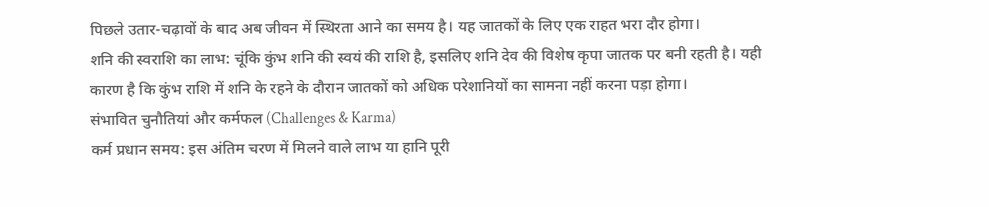पिछले उतार-चढ़ावों के बाद अब जीवन में स्थिरता आने का समय है। यह जातकों के लिए एक राहत भरा दौर होगा।
शनि की स्वराशि का लाभ: चूंकि कुंभ शनि की स्वयं की राशि है, इसलिए शनि देव की विशेष कृपा जातक पर बनी रहती है। यही कारण है कि कुंभ राशि में शनि के रहने के दौरान जातकों को अधिक परेशानियों का सामना नहीं करना पड़ा होगा।
संभावित चुनौतियां और कर्मफल (Challenges & Karma)
कर्म प्रधान समय: इस अंतिम चरण में मिलने वाले लाभ या हानि पूरी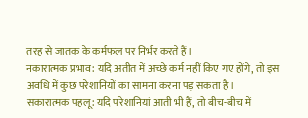तरह से जातक के कर्मफल पर निर्भर करते हैं।
नकारात्मक प्रभाव: यदि अतीत में अच्छे कर्म नहीं किए गए होंगे, तो इस अवधि में कुछ परेशानियों का सामना करना पड़ सकता है।
सकारात्मक पहलू: यदि परेशानियां आती भी हैं, तो बीच-बीच में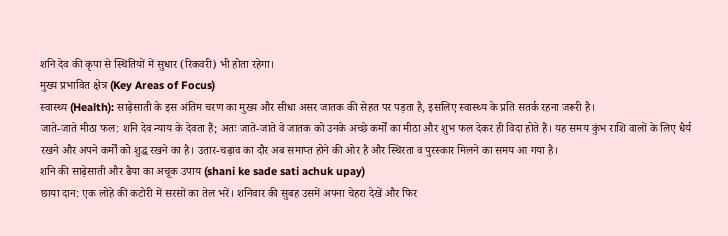शनि देव की कृपा से स्थितियों में सुधार (रिकवरी) भी होता रहेगा।
मुख्य प्रभावित क्षेत्र (Key Areas of Focus)
स्वास्थ्य (Health): साढ़ेसाती के इस अंतिम चरण का मुख्य और सीधा असर जातक की सेहत पर पड़ता है, इसलिए स्वास्थ्य के प्रति सतर्क रहना जरूरी है।
जाते-जाते मीठा फल: शनि देव न्याय के देवता हैं; अतः जाते-जाते वे जातक को उनके अच्छे कर्मों का मीठा और शुभ फल देकर ही विदा होते हैं। यह समय कुंभ राशि वालों के लिए धैर्य रखने और अपने कर्मों को शुद्ध रखने का है। उतार-चढ़ाव का दौर अब समाप्त होने की ओर है और स्थिरता व पुरस्कार मिलने का समय आ गया है।
शनि की साढ़ेसाती और ढैया का अचूक उपाय (shani ke sade sati achuk upay)
छाया दान: एक लोहे की कटोरी में सरसों का तेल भरें। शनिवार की सुबह उसमें अपना चेहरा देखें और फिर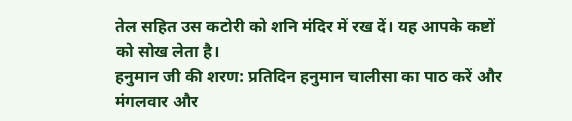तेल सहित उस कटोरी को शनि मंदिर में रख दें। यह आपके कष्टों को सोख लेता है।
हनुमान जी की शरण: प्रतिदिन हनुमान चालीसा का पाठ करें और मंगलवार और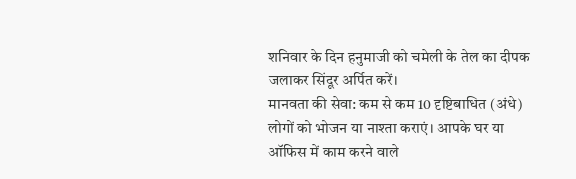शनिवार के दिन हनुमाजी को चमेली के तेल का दीपक जलाकर सिंदूर अर्पित करें।
मानवता की सेवा: कम से कम 10 दृष्टिबाधित (अंधे) लोगों को भोजन या नाश्ता कराएं। आपके घर या ऑफिस में काम करने वाले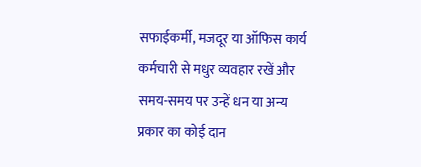सफाईकर्मी, मजदूर या ऑफिस कार्य कर्मचारी से मधुर व्यवहार रखें और समय-समय पर उन्हें धन या अन्य प्रकार का कोई दान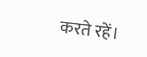करते रहें।